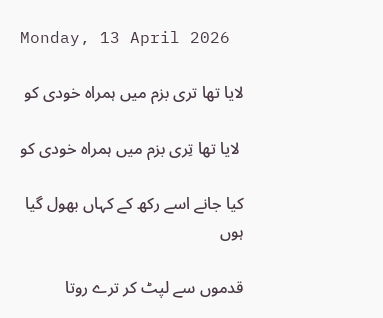Monday, 13 April 2026

لایا تھا تری بزم میں ہمراہ خودی کو

 لایا تھا تِری بزم میں ہمراہ خودی کو

کیا جانے اسے رکھ کے کہاں بھول گیا ہوں

قدموں سے لپٹ کر ترے روتا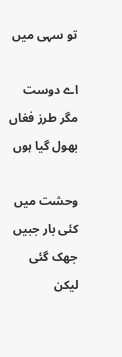تو سہی میں

اے دوست مگر طرز فغاں بھول گیا ہوں

وحشت میں کئی بار جبیں جھک گئی لیکن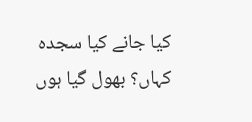کیا جانے کیا سجدہ کہاں؟ بھول گیا ہوں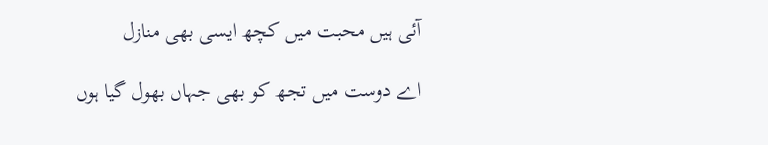آئی ہیں محبت میں کچھ ایسی بھی منازل

اے دوست میں تجھ کو بھی جہاں بھول گیا ہوں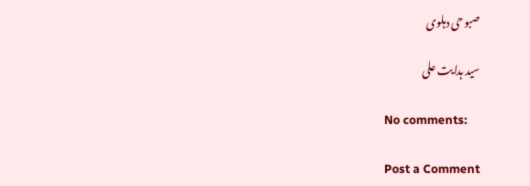صبوحی دہلوی

سید ہدایت علی

No comments:

Post a Comment